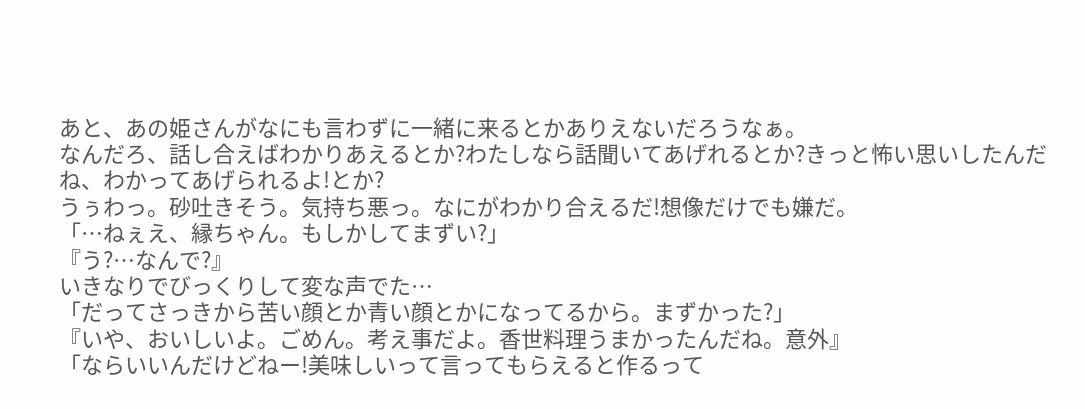あと、あの姫さんがなにも言わずに一緒に来るとかありえないだろうなぁ。
なんだろ、話し合えばわかりあえるとか?わたしなら話聞いてあげれるとか?きっと怖い思いしたんだね、わかってあげられるよ!とか?
うぅわっ。砂吐きそう。気持ち悪っ。なにがわかり合えるだ!想像だけでも嫌だ。
「…ねぇえ、縁ちゃん。もしかしてまずい?」
『う?…なんで?』
いきなりでびっくりして変な声でた…
「だってさっきから苦い顔とか青い顔とかになってるから。まずかった?」
『いや、おいしいよ。ごめん。考え事だよ。香世料理うまかったんだね。意外』
「ならいいんだけどねー!美味しいって言ってもらえると作るって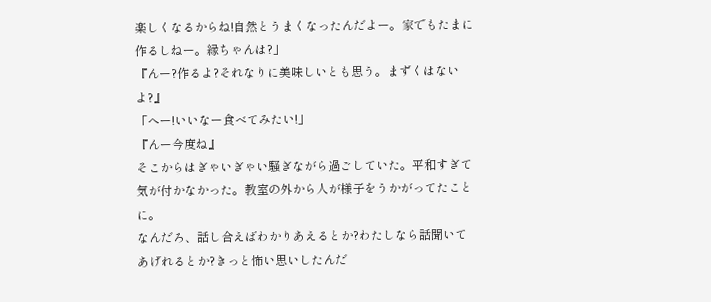楽しくなるからね!自然とうまくなったんだよー。家でもたまに作るしねー。縁ちゃんは?」
『んー?作るよ?それなりに美味しいとも思う。まずくはないよ?』
「へー!いいなー食べてみたい!」
『んー今度ね』
そこからはぎゃいぎゃい騒ぎながら過ごしていた。平和すぎて気が付かなかった。教室の外から人が様子をうかがってたことに。
なんだろ、話し合えばわかりあえるとか?わたしなら話聞いてあげれるとか?きっと怖い思いしたんだ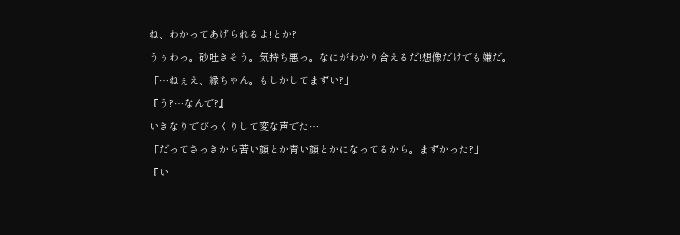ね、わかってあげられるよ!とか?
うぅわっ。砂吐きそう。気持ち悪っ。なにがわかり合えるだ!想像だけでも嫌だ。
「…ねぇえ、縁ちゃん。もしかしてまずい?」
『う?…なんで?』
いきなりでびっくりして変な声でた…
「だってさっきから苦い顔とか青い顔とかになってるから。まずかった?」
『い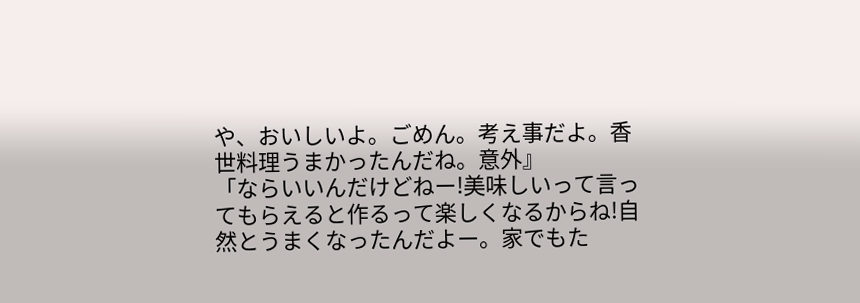や、おいしいよ。ごめん。考え事だよ。香世料理うまかったんだね。意外』
「ならいいんだけどねー!美味しいって言ってもらえると作るって楽しくなるからね!自然とうまくなったんだよー。家でもた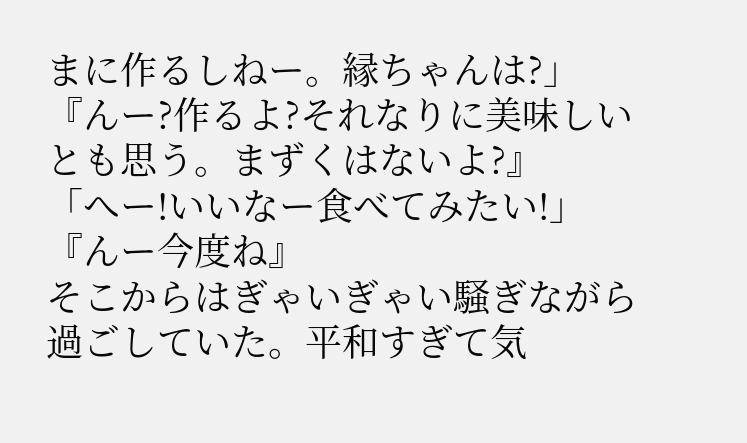まに作るしねー。縁ちゃんは?」
『んー?作るよ?それなりに美味しいとも思う。まずくはないよ?』
「へー!いいなー食べてみたい!」
『んー今度ね』
そこからはぎゃいぎゃい騒ぎながら過ごしていた。平和すぎて気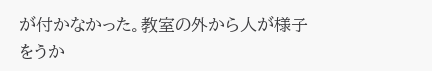が付かなかった。教室の外から人が様子をうか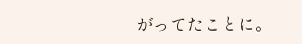がってたことに。